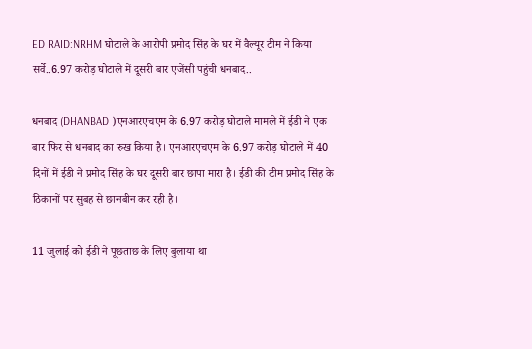ED RAID:NRHM घोटाले के आरोपी प्रमोद सिंह के घर में वैल्यूर टीम ने किया सर्वे..6.97 करोड़ घोटाले में दूसरी बार एजेंसी पहुंची धनबाद..

धनबाद (DHANBAD )एनआरएचएम के 6.97 करोड़ घोटाले मामले में ईडी ने एक बार फिर से धनबाद का रुख किया है। एनआरएचएम के 6.97 करोड़ घोटाले में 40 दिनों में ईडी ने प्रमोद सिंह के घर दूसरी बार छापा मारा है। ईडी की टीम प्रमोद सिंह के ठिकानों पर सुबह से छानबीन कर रही है।

11 जुलाई को ईडी ने पूछताछ के लिए बुलाया था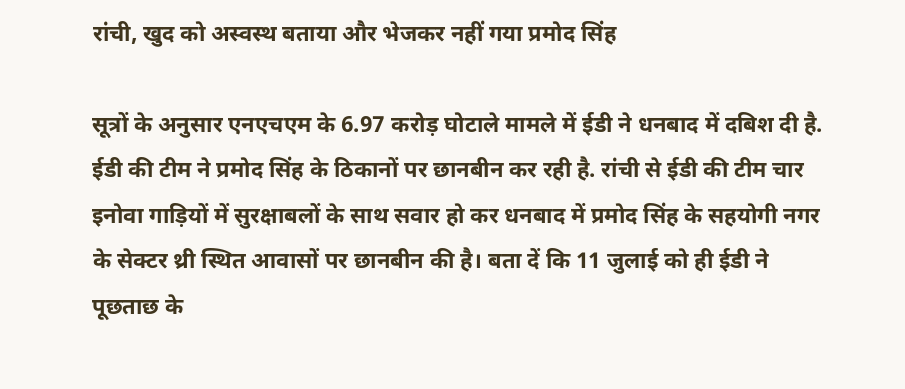रांची, खुद को अस्वस्थ बताया और भेजकर नहीं गया प्रमोद सिंह

सूत्रों के अनुसार एनएचएम के 6.97 करोड़ घोटाले मामले में ईडी ने धनबाद में दबिश दी है. ईडी की टीम ने प्रमोद सिंह के ठिकानों पर छानबीन कर रही है. रांची से ईडी की टीम चार इनोवा गाड़ियों में सुरक्षाबलों के साथ सवार हो कर धनबाद में प्रमोद सिंह के सहयोगी नगर के सेक्टर थ्री स्थित आवासों पर छानबीन की है। बता दें कि 11 जुलाई को ही ईडी ने पूछताछ के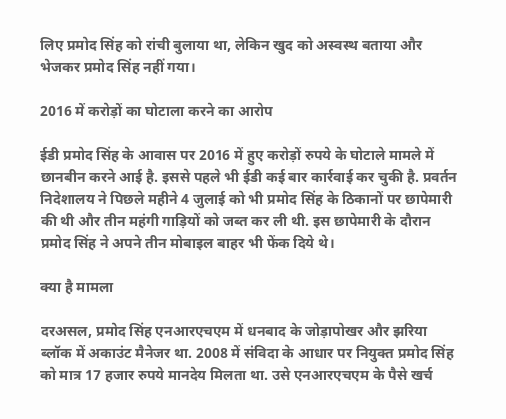लिए प्रमोद सिंह को रांची बुलाया था, लेकिन खुद को अस्वस्थ बताया और भेजकर प्रमोद सिंह नहीं गया।

2016 में करोड़ों का घोटाला करने का आरोप

ईडी प्रमोद सिंह के आवास पर 2016 में हुए करोड़ों रुपये के घोटाले मामले में छानबीन करने आई है. इससे पहले भी ईडी कई बार कार्रवाई कर चुकी है. प्रवर्तन निदेशालय ने पिछले महीने 4 जुलाई को भी प्रमोद सिंह के ठिकानों पर छापेमारी की थी और तीन महंगी गाड़ियों को जब्त कर ली थी. इस छापेमारी के दौरान प्रमोद सिंह ने अपने तीन मोबाइल बाहर भी फेंक दिये थे।

क्या है मामला

दरअसल, प्रमोद सिंह एनआरएचएम में धनबाद के जोड़ापोखर और झरिया ब्लॉक में अकाउंट मैनेजर था. 2008 में संविदा के आधार पर नियुक्त प्रमोद सिंह को मात्र 17 हजार रुपये मानदेय मिलता था. उसे एनआरएचएम के पैसे खर्च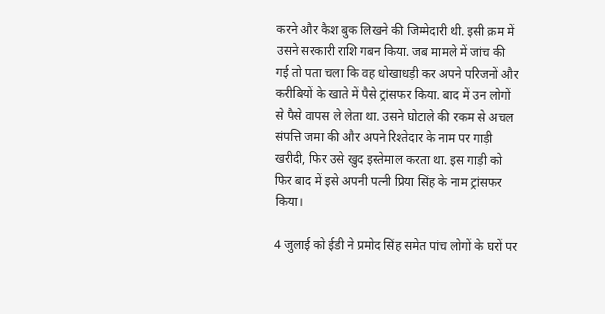करने और कैश बुक लिखने की जिम्मेदारी थी. इसी क्रम में उसने सरकारी राशि गबन किया. जब मामले में जांच की गई तो पता चला कि वह धोखाधड़ी कर अपने परिजनों और करीबियों के खाते में पैसे ट्रांसफर किया. बाद में उन लोगों से पैसे वापस ले लेता था. उसने घोटाले की रकम से अचल संपत्ति जमा की और अपने रिश्तेदार के नाम पर गाड़ी खरीदी, फिर उसे खुद इस्तेमाल करता था. इस गाड़ी को फिर बाद में इसे अपनी पत्नी प्रिया सिंह के नाम ट्रांसफर किया।

4 जुलाई को ईडी ने प्रमोद सिंह समेत पांच लोगों के घरों पर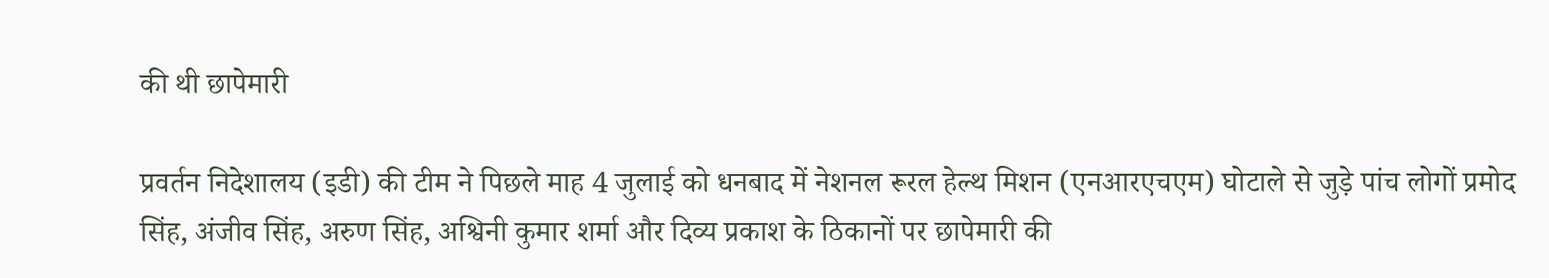की थी छापेमारी

प्रवर्तन निदेशालय (इडी) की टीम ने पिछले माह 4 जुलाई को धनबाद में नेशनल रूरल हेल्थ मिशन (एनआरएचएम) घोटाले से जुड़े पांच लोगों प्रमोद सिंह, अंजीव सिंह, अरुण सिंह, अश्विनी कुमार शर्मा और दिव्य प्रकाश के ठिकानों पर छापेमारी की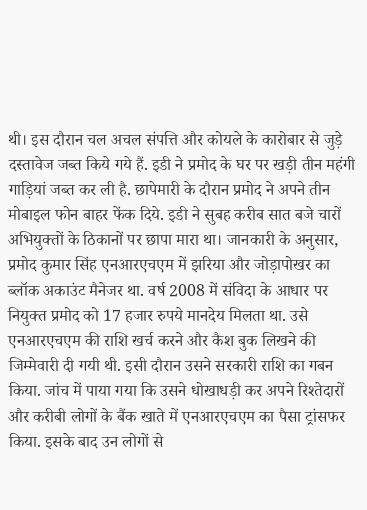थी। इस दौरान चल अचल संपत्ति और कोयले के कारोबार से जुड़े दस्तावेज जब्त किये गये हैं. इडी ने प्रमोद के घर पर खड़ी तीन महंगी गाड़ियां जब्त कर ली है. छापेमारी के दौरान प्रमोद ने अपने तीन मोबाइल फोन बाहर फेंक दिये. इडी ने सुबह करीब सात बजे चारों अभियुक्तों के ठिकानों पर छापा मारा था। जानकारी के अनुसार, प्रमोद कुमार सिंह एनआरएचएम में झरिया और जोड़ापोखर का ब्लॉक अकाउंट मैनेजर था. वर्ष 2008 में संविदा के आधार पर नियुक्त प्रमोद को 17 हजार रुपये मानदेय मिलता था. उसे एनआरएचएम की राशि खर्च करने और कैश बुक लिखने की जिम्मेवारी दी गयी थी. इसी दौरान उसने सरकारी राशि का गबन किया. जांच में पाया गया कि उसने धोखाधड़ी कर अपने रिश्तेदारों और करीबी लोगों के बैंक खाते में एनआरएचएम का पैसा ट्रांसफर किया. इसके बाद उन लोगों से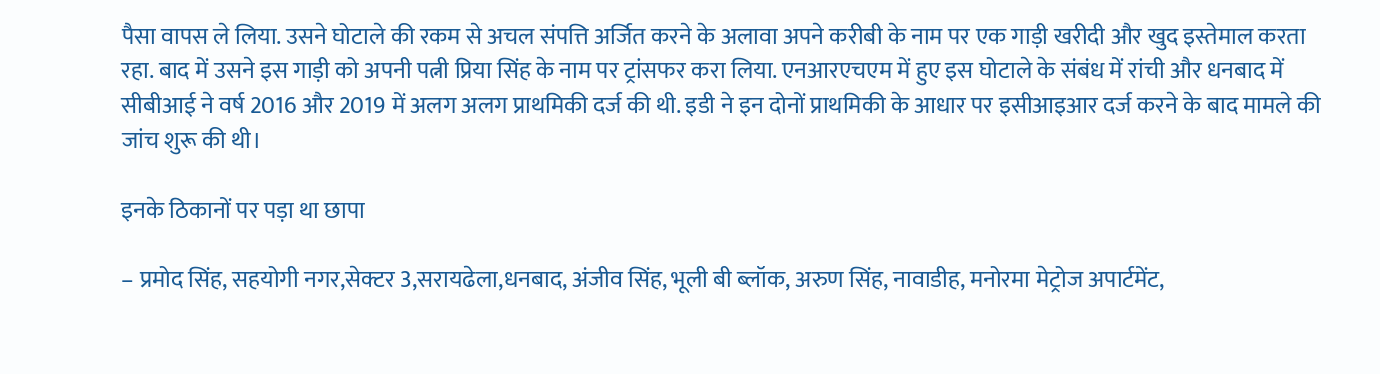पैसा वापस ले लिया. उसने घोटाले की रकम से अचल संपत्ति अर्जित करने के अलावा अपने करीबी के नाम पर एक गाड़ी खरीदी और खुद इस्तेमाल करता रहा. बाद में उसने इस गाड़ी को अपनी पत्नी प्रिया सिंह के नाम पर ट्रांसफर करा लिया. एनआरएचएम में हुए इस घोटाले के संबंध में रांची और धनबाद में सीबीआई ने वर्ष 2016 और 2019 में अलग अलग प्राथमिकी दर्ज की थी. इडी ने इन दोनों प्राथमिकी के आधार पर इसीआइआर दर्ज करने के बाद मामले की जांच शुरू की थी।

इनके ठिकानों पर पड़ा था छापा

– प्रमोद सिंह, सहयोगी नगर,सेक्टर 3,सरायढेला,धनबाद, अंजीव सिंह, भूली बी ब्लॉक, अरुण सिंह, नावाडीह, मनोरमा मेट्रोज अपार्टमेंट,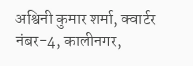अश्विनी कुमार शर्मा, क्वार्टर नंबर-4, कालीनगर,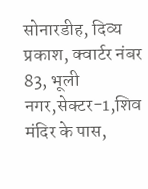सोनारडीह, दिव्य प्रकाश, क्वार्टर नंबर 83, भूली नगर,सेक्टर-1,शिव मंदिर के पास,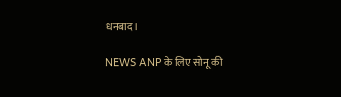धनबाद।

NEWS ANP के लिए सोनू की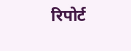रिपोर्ट